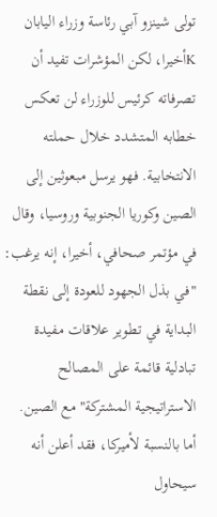تولى شينزو آبي رئاسة وزراء اليابان Kأخيرا، لكن المؤشرات تفيد أن تصرفاته كرئيس للوزراء لن تعكس خطابه المتشدد خلال حملته الانتخابية. فهو يرسل مبعوثين إلى الصين وكوريا الجنوبية وروسيا، وقال في مؤتمر صحافي، أخيرا، إنه يرغب: "في بذل الجهود للعودة إلى نقطة البداية في تطوير علاقات مفيدة تبادلية قائمة على المصالح الاستراتيجية المشتركة" مع الصين.
أما بالنسبة لأميركا، فقد أعلن أنه سيحاول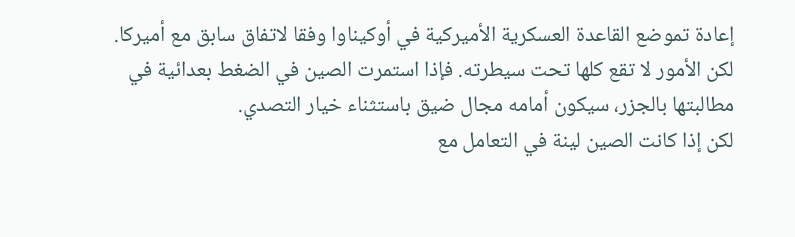إعادة تموضع القاعدة العسكرية الأميركية في أوكيناوا وفقا لاتفاق سابق مع أميركا.
لكن الأمور لا تقع كلها تحت سيطرته. فإذا استمرت الصين في الضغط بعدائية في مطالبتها بالجزر، سيكون أمامه مجال ضيق باستثناء خيار التصدي.
لكن إذا كانت الصين لينة في التعامل مع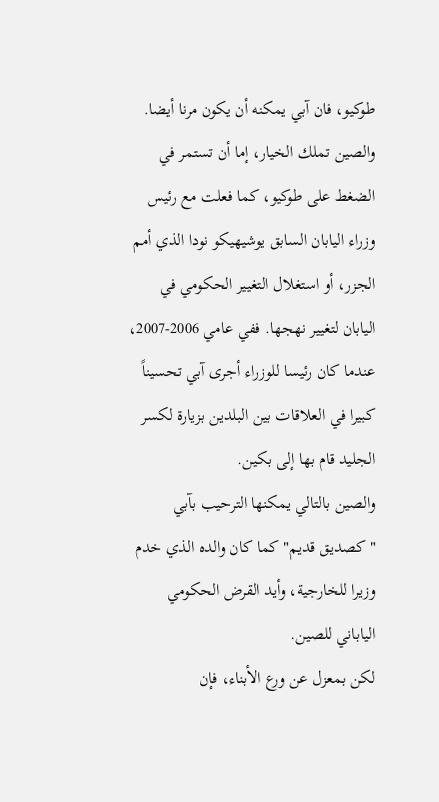طوكيو، فان آبي يمكنه أن يكون مرنا أيضا. والصين تملك الخيار، إما أن تستمر في الضغط على طوكيو، كما فعلت مع رئيس وزراء اليابان السابق يوشيهيكو نودا الذي أمم الجزر، أو استغلال التغيير الحكومي في اليابان لتغيير نهجها. ففي عامي 2006-2007، عندما كان رئيسا للوزراء أجرى آبي تحسيناً كبيرا في العلاقات بين البلدين بزيارة لكسر الجليد قام بها إلى بكين.
والصين بالتالي يمكنها الترحيب بآبي "كصديق قديم" كما كان والده الذي خدم وزيرا للخارجية، وأيد القرض الحكومي الياباني للصين.
لكن بمعزل عن ورع الأبناء، فإن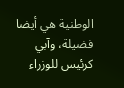الوطنية هي أيضا فضيلة، وآبي كرئيس للوزراء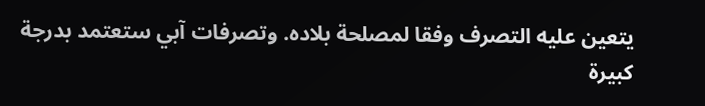يتعين عليه التصرف وفقا لمصلحة بلاده. وتصرفات آبي ستعتمد بدرجة كبيرة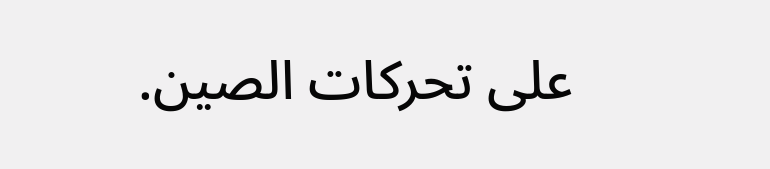على تحركات الصين.